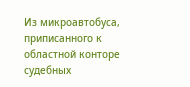Из микроавтобуса, приписанного к областной конторе судебных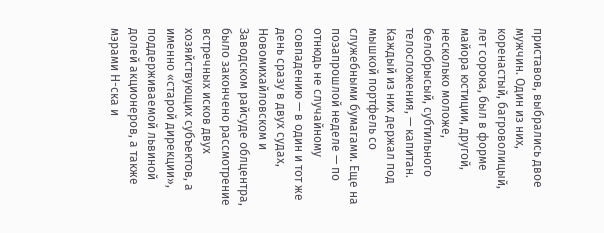приставов, выбрались двое мужчин. Один из них, коренастый, багроволицый, лет сорока, был в форме майора юстиции, другой, несколько моложе, белобрысый, субтильного телосложения, — капитан. Каждый из них держал под мышкой портфель со служебными бумагами. Еще на позапрошлой неделе — по отнюдь не случайному совпадению — в один и тот же день сразу в двух судах, Новомихайловском и Заводском райсуде облцентра, было закончено рассмотрение встречных исков двух хозяйствующих субъектов, а именно «старой дирекции», поддерживаемой львиной долей акционеров, а также мэрами Н-ска и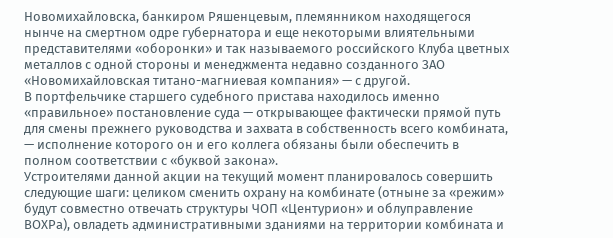Новомихайловска, банкиром Ряшенцевым, племянником находящегося нынче на смертном одре губернатора и еще некоторыми влиятельными представителями «оборонки» и так называемого российского Клуба цветных металлов с одной стороны и менеджмента недавно созданного ЗАО «Новомихайловская титано-магниевая компания» — с другой.
В портфельчике старшего судебного пристава находилось именно «правильное» постановление суда — открывающее фактически прямой путь для смены прежнего руководства и захвата в собственность всего комбината, — исполнение которого он и его коллега обязаны были обеспечить в полном соответствии с «буквой закона».
Устроителями данной акции на текущий момент планировалось совершить следующие шаги: целиком сменить охрану на комбинате (отныне за «режим» будут совместно отвечать структуры ЧОП «Центурион» и облуправление ВОХРа), овладеть административными зданиями на территории комбината и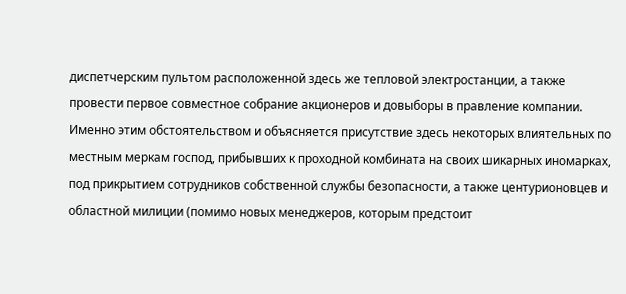диспетчерским пультом расположенной здесь же тепловой электростанции, а также провести первое совместное собрание акционеров и довыборы в правление компании.
Именно этим обстоятельством и объясняется присутствие здесь некоторых влиятельных по местным меркам господ, прибывших к проходной комбината на своих шикарных иномарках, под прикрытием сотрудников собственной службы безопасности, а также центурионовцев и областной милиции (помимо новых менеджеров, которым предстоит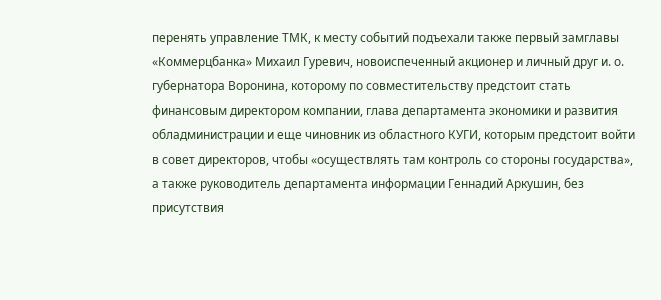перенять управление ТМК, к месту событий подъехали также первый замглавы «Коммерцбанка» Михаил Гуревич, новоиспеченный акционер и личный друг и. о. губернатора Воронина, которому по совместительству предстоит стать финансовым директором компании, глава департамента экономики и развития обладминистрации и еще чиновник из областного КУГИ, которым предстоит войти в совет директоров, чтобы «осуществлять там контроль со стороны государства», а также руководитель департамента информации Геннадий Аркушин, без присутствия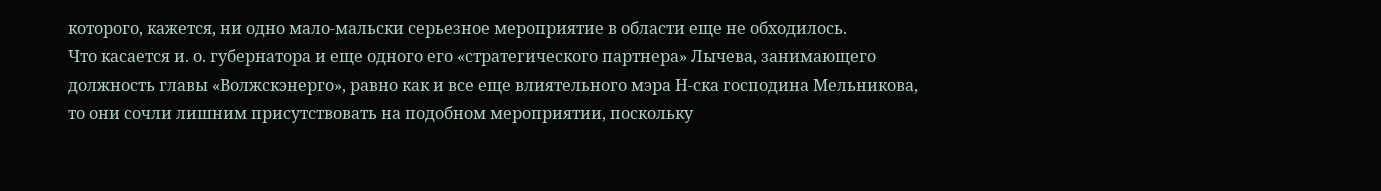которого, кажется, ни одно мало-мальски серьезное мероприятие в области еще не обходилось.
Что касается и. о. губернатора и еще одного его «стратегического партнера» Лычева, занимающего должность главы «Волжскэнерго», равно как и все еще влиятельного мэра Н-ска господина Мельникова, то они сочли лишним присутствовать на подобном мероприятии, поскольку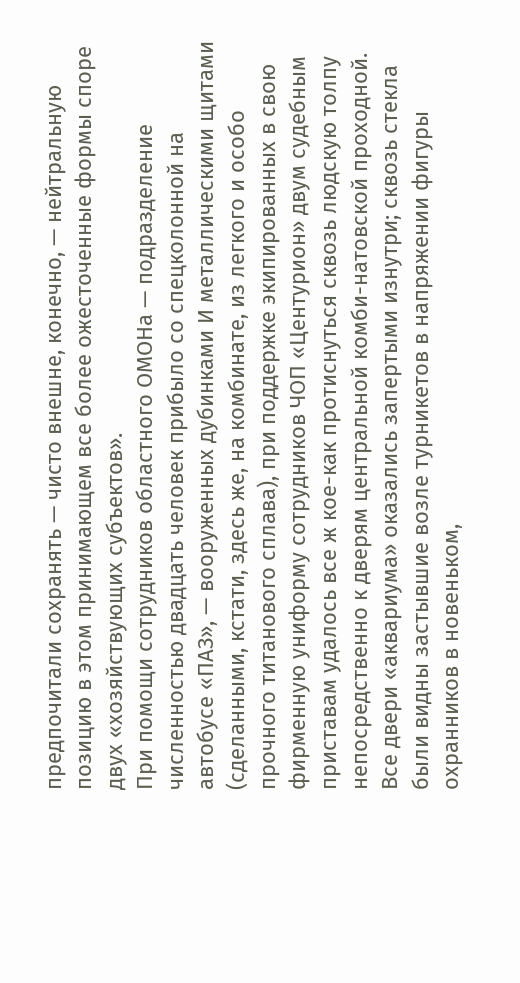предпочитали сохранять — чисто внешне, конечно, — нейтральную позицию в этом принимающем все более ожесточенные формы споре двух «хозяйствующих субъектов».
При помощи сотрудников областного ОМОНа — подразделение численностью двадцать человек прибыло со спецколонной на автобусе «ПАЗ», — вооруженных дубинками И металлическими щитами (сделанными, кстати, здесь же, на комбинате, из легкого и особо прочного титанового сплава), при поддержке экипированных в свою фирменную униформу сотрудников ЧОП «Центурион» двум судебным приставам удалось все ж кое-как протиснуться сквозь людскую толпу непосредственно к дверям центральной комби-натовской проходной.
Все двери «аквариума» оказались запертыми изнутри; сквозь стекла были видны застывшие возле турникетов в напряжении фигуры охранников в новеньком,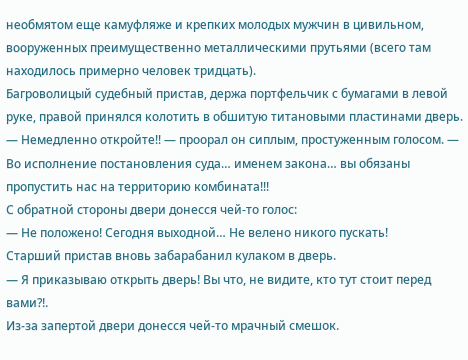необмятом еще камуфляже и крепких молодых мужчин в цивильном, вооруженных преимущественно металлическими прутьями (всего там находилось примерно человек тридцать).
Багроволицый судебный пристав, держа портфельчик с бумагами в левой руке, правой принялся колотить в обшитую титановыми пластинами дверь.
— Немедленно откройте!! — проорал он сиплым, простуженным голосом. — Во исполнение постановления суда… именем закона… вы обязаны пропустить нас на территорию комбината!!!
С обратной стороны двери донесся чей-то голос:
— Не положено! Сегодня выходной… Не велено никого пускать!
Старший пристав вновь забарабанил кулаком в дверь.
— Я приказываю открыть дверь! Вы что, не видите, кто тут стоит перед вами?!.
Из-за запертой двери донесся чей-то мрачный смешок.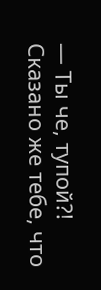— Ты че, тупой?! Сказано же тебе, что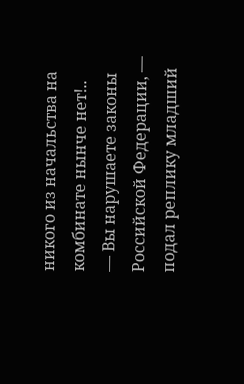никого из начальства на комбинате нынче нет!..
— Вы нарушаете законы Российской Федерации, — подал реплику младший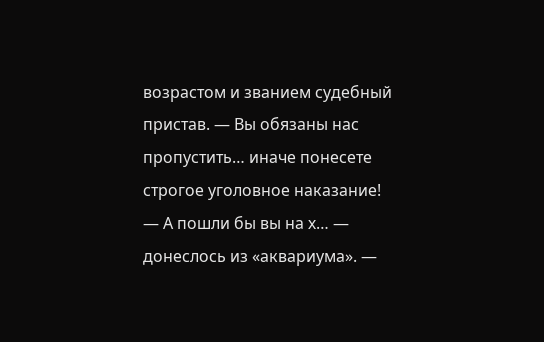возрастом и званием судебный пристав. — Вы обязаны нас пропустить… иначе понесете строгое уголовное наказание!
— А пошли бы вы на х… — донеслось из «аквариума». —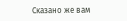Сказано же вам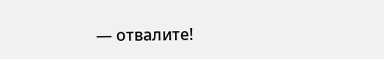— отвалите!